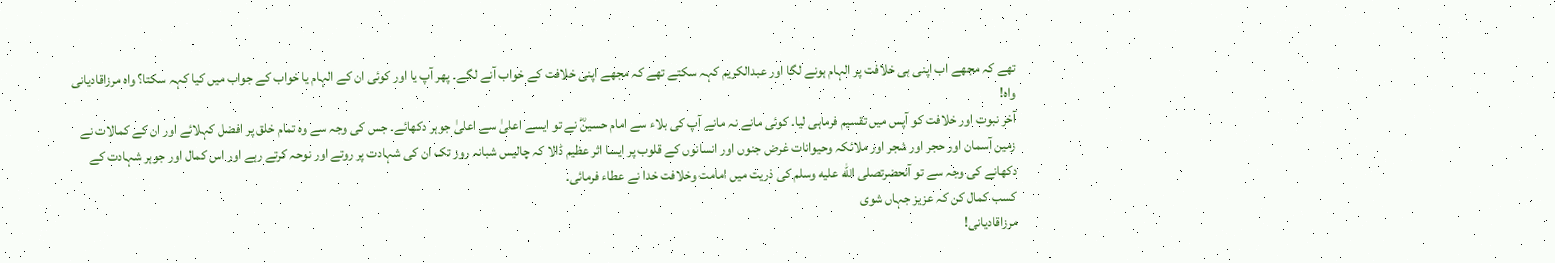تھے کہ مجھے اب اپنی ہی خلافت پر الہام ہونے لگا اور عبدالکریم کہہ سکتے تھے کہ مجھے اپنی خلافت کے خواب آنے لگے۔ پھر آپ یا اور کوئی ان کے الہام یا خواب کے جواب میں کیا کہہ سکتا؟ واہ مرزاقادیانی واہ!
آخر نبوت اور خلافت کو آپس میں تقسیم فرماہی لیا۔ کوئی مانے نہ مانے آپ کی بلاء سے امام حسینؓ نے تو ایسے اعلیٰ سے اعلیٰ جوہر دکھائے۔ جس کی وجہ سے وہ تمام خلق پر افضل کہلائے اور ان کے کمالات نے زمین آسمان اور حجر اور شجر اور ملائکہ وحیوانات غرض جنوں اور انسانوں کے قلوب پر ایسا اثر عظیم ڈالا کہ چالیس شبانہ روز تک ان کی شہادت پر روتے اور نوحہ کرتے رہے اور اس کمال اور جوہر شہادت کے دکھانے کی وجہ سے تو آنحضرتصلى الله عليه وسلم کی ذریت میں امامت وخلافت خدا نے عطاء فرمائی۔
کسب کمال کن کہ عزیز جہاں شوی
مرزاقادیانی!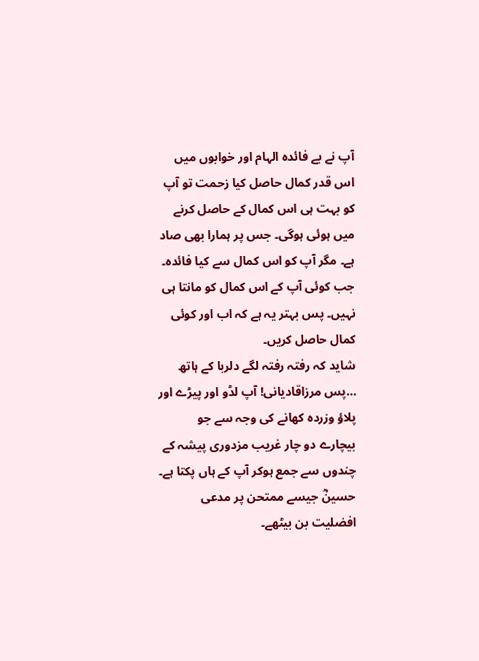آپ نے بے فائدہ الہام اور خوابوں میں اس قدر کمال حاصل کیا زحمت تو آپ کو بہت ہی اس کمال کے حاصل کرنے میں ہوئی ہوگی۔ جس پر ہمارا بھی صاد ہے۔ مگر آپ کو اس کمال سے کیا فائدہ۔ جب کوئی آپ کے اس کمال کو مانتا ہی نہیں۔ پس بہتر یہ ہے کہ اب اور کوئی کمال حاصل کریں۔
شاید کہ رفتہ رفتہ لگے دلربا کے ہاتھ
…پس مرزاقادیانی! آپ لڈو اور پیڑے اور پلاؤ وزردہ کھانے کی وجہ سے جو بیچارے دو چار غریب مزدوری پیشہ کے چندوں سے جمع ہوکر آپ کے ہاں پکتا ہے۔ حسینؓ جیسے ممتحن پر مدعی افضلیت بن بیٹھے۔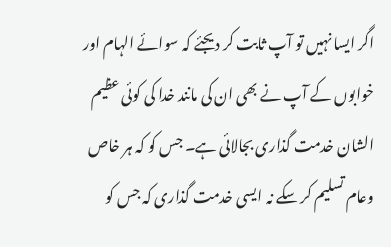اگر ایسا نہیں تو آپ ثابت کر دیجئے کہ سوائے الہام اور خوابوں کے آپ نے بھی ان کی مانند خدا کی کوئی عظیم الشان خدمت گذاری بجالائی ہے۔ جس کو کہ ہر خاص وعام تسلیم کر سکے نہ ایسی خدمت گذاری کہ جس کو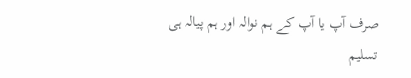صرف آپ یا آپ کے ہم نوالہ اور ہم پیالہ ہی تسلیم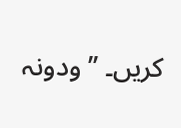کریں۔ ’’ودونہ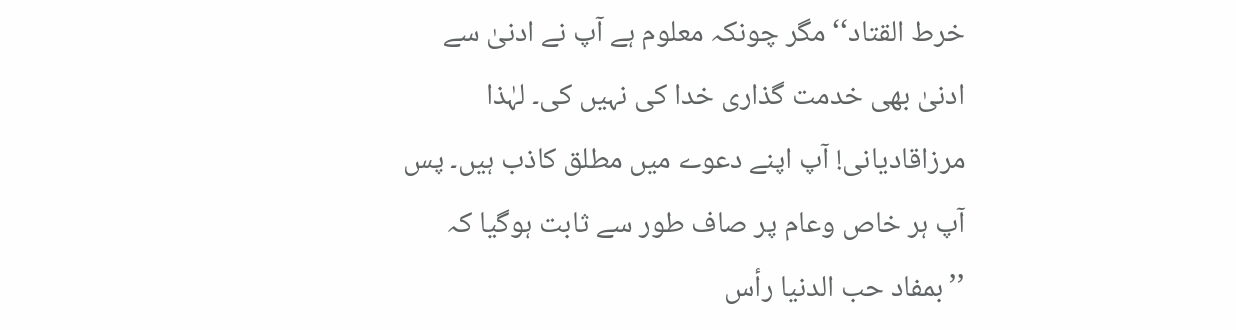خرط القتاد‘‘ مگر چونکہ معلوم ہے آپ نے ادنیٰ سے ادنیٰ بھی خدمت گذاری خدا کی نہیں کی۔ لہٰذا مرزاقادیانی! آپ اپنے دعوے میں مطلق کاذب ہیں۔ پس آپ ہر خاص وعام پر صاف طور سے ثابت ہوگیا کہ ’’بمفاد حب الدنیا رأس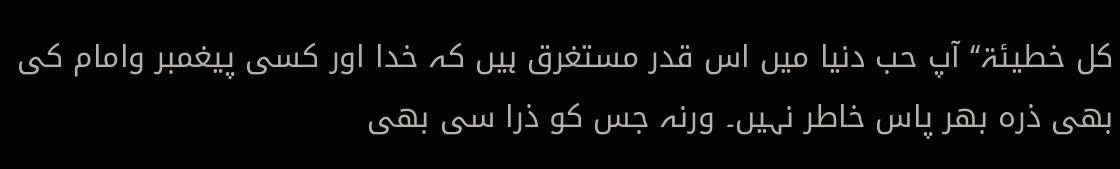کل خطیئۃ‘‘ آپ حب دنیا میں اس قدر مستغرق ہیں کہ خدا اور کسی پیغمبر وامام کی بھی ذرہ بھر پاس خاطر نہیں۔ ورنہ جس کو ذرا سی بھی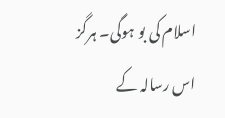اسلام کی بو ہوگی۔ ہرگز اس رسالہ کے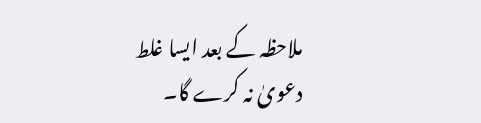ملاحظہ کے بعد ایسا غلط دعویٰ نہ کرے گا۔